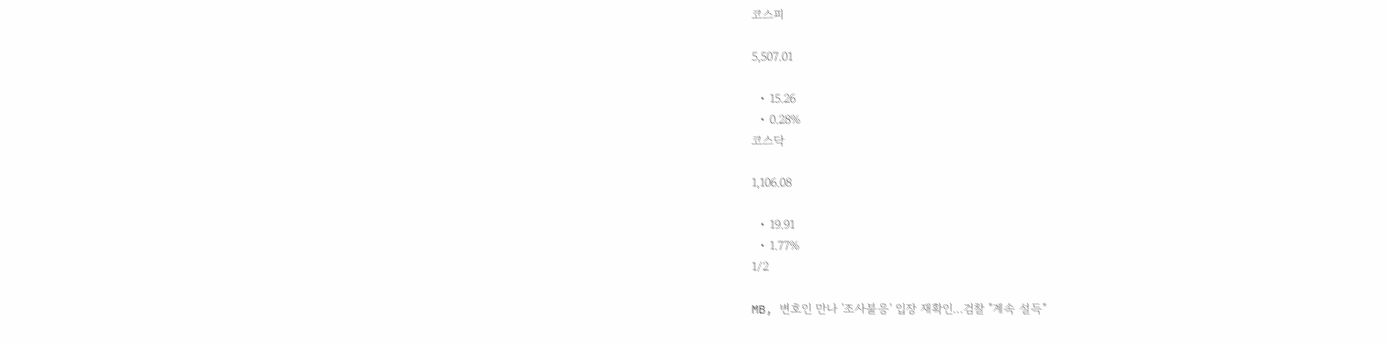코스피

5,507.01

  • 15.26
  • 0.28%
코스닥

1,106.08

  • 19.91
  • 1.77%
1/2

MB, 변호인 만나 '조사불응' 입장 재확인…검찰 "계속 설득"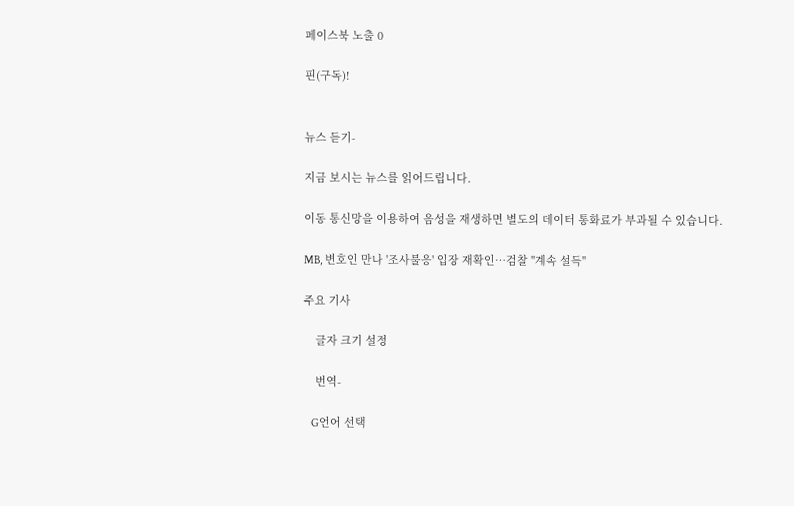페이스북 노출 0

핀(구독)!


뉴스 듣기-

지금 보시는 뉴스를 읽어드립니다.

이동 통신망을 이용하여 음성을 재생하면 별도의 데이터 통화료가 부과될 수 있습니다.

MB, 변호인 만나 '조사불응' 입장 재확인…검찰 "계속 설득"

주요 기사

    글자 크기 설정

    번역-

    G언어 선택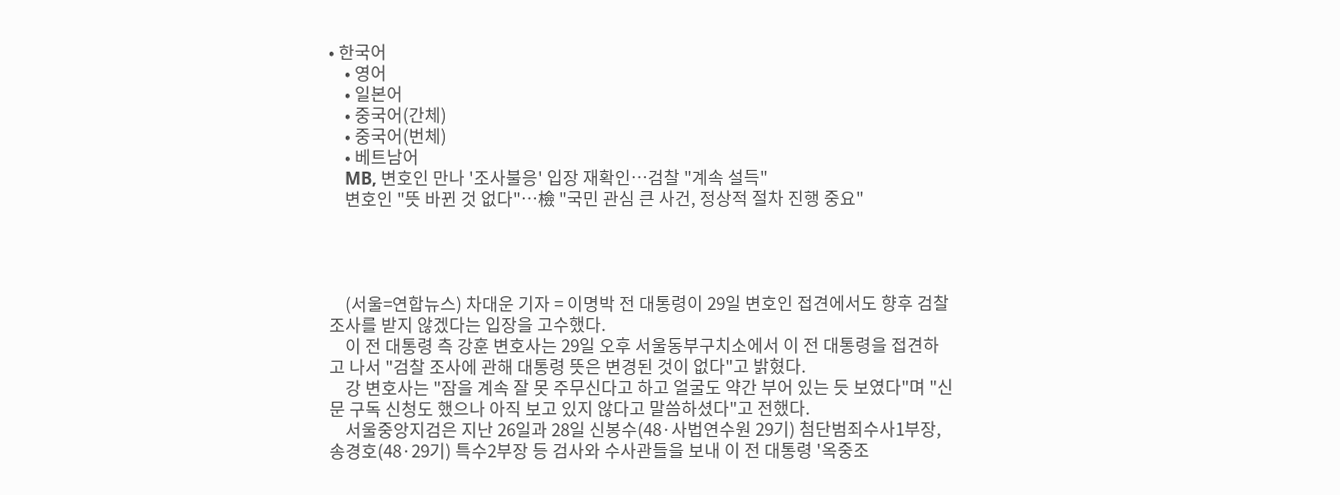• 한국어
    • 영어
    • 일본어
    • 중국어(간체)
    • 중국어(번체)
    • 베트남어
    MB, 변호인 만나 '조사불응' 입장 재확인…검찰 "계속 설득"
    변호인 "뜻 바뀐 것 없다"…檢 "국민 관심 큰 사건, 정상적 절차 진행 중요"




    (서울=연합뉴스) 차대운 기자 = 이명박 전 대통령이 29일 변호인 접견에서도 향후 검찰 조사를 받지 않겠다는 입장을 고수했다.
    이 전 대통령 측 강훈 변호사는 29일 오후 서울동부구치소에서 이 전 대통령을 접견하고 나서 "검찰 조사에 관해 대통령 뜻은 변경된 것이 없다"고 밝혔다.
    강 변호사는 "잠을 계속 잘 못 주무신다고 하고 얼굴도 약간 부어 있는 듯 보였다"며 "신문 구독 신청도 했으나 아직 보고 있지 않다고 말씀하셨다"고 전했다.
    서울중앙지검은 지난 26일과 28일 신봉수(48·사법연수원 29기) 첨단범죄수사1부장, 송경호(48·29기) 특수2부장 등 검사와 수사관들을 보내 이 전 대통령 '옥중조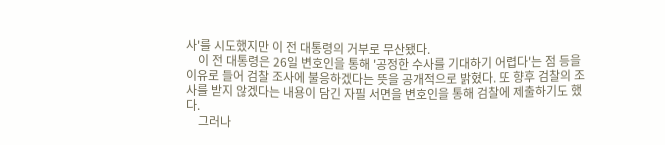사'를 시도했지만 이 전 대통령의 거부로 무산됐다.
    이 전 대통령은 26일 변호인을 통해 '공정한 수사를 기대하기 어렵다'는 점 등을 이유로 들어 검찰 조사에 불응하겠다는 뜻을 공개적으로 밝혔다. 또 향후 검찰의 조사를 받지 않겠다는 내용이 담긴 자필 서면을 변호인을 통해 검찰에 제출하기도 했다.
    그러나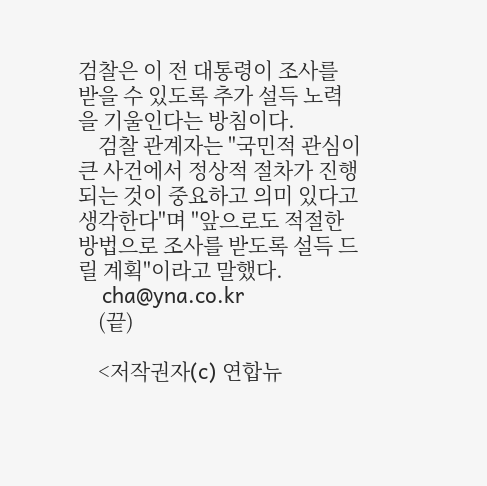검찰은 이 전 대통령이 조사를 받을 수 있도록 추가 설득 노력을 기울인다는 방침이다.
    검찰 관계자는 "국민적 관심이 큰 사건에서 정상적 절차가 진행되는 것이 중요하고 의미 있다고 생각한다"며 "앞으로도 적절한 방법으로 조사를 받도록 설득 드릴 계획"이라고 말했다.
    cha@yna.co.kr
    (끝)

    <저작권자(c) 연합뉴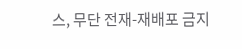스, 무단 전재-재배포 금지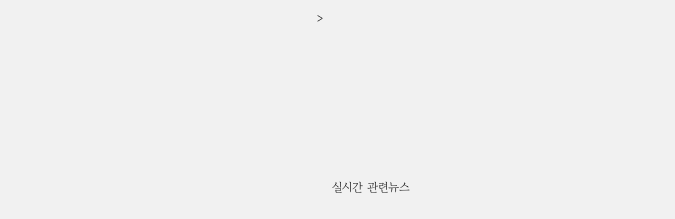>








    실시간 관련뉴스